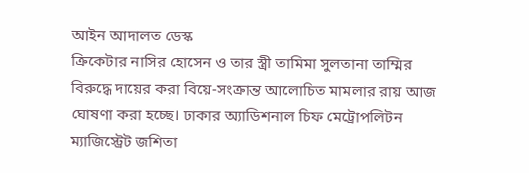আইন আদালত ডেস্ক
ক্রিকেটার নাসির হোসেন ও তার স্ত্রী তামিমা সুলতানা তাম্মির বিরুদ্ধে দায়ের করা বিয়ে-সংক্রান্ত আলোচিত মামলার রায় আজ ঘোষণা করা হচ্ছে। ঢাকার অ্যাডিশনাল চিফ মেট্রোপলিটন ম্যাজিস্ট্রেট জশিতা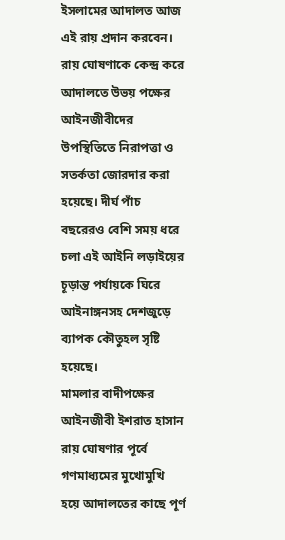ইসলামের আদালত আজ এই রায় প্রদান করবেন। রায় ঘোষণাকে কেন্দ্র করে আদালতে উভয় পক্ষের আইনজীবীদের উপস্থিতিতে নিরাপত্তা ও সতর্কতা জোরদার করা হয়েছে। দীর্ঘ পাঁচ বছরেরও বেশি সময় ধরে চলা এই আইনি লড়াইয়ের চূড়ান্ত পর্যায়কে ঘিরে আইনাঙ্গনসহ দেশজুড়ে ব্যাপক কৌতুহল সৃষ্টি হয়েছে।
মামলার বাদীপক্ষের আইনজীবী ইশরাত হাসান রায় ঘোষণার পূর্বে গণমাধ্যমের মুখোমুখি হয়ে আদালতের কাছে পূর্ণ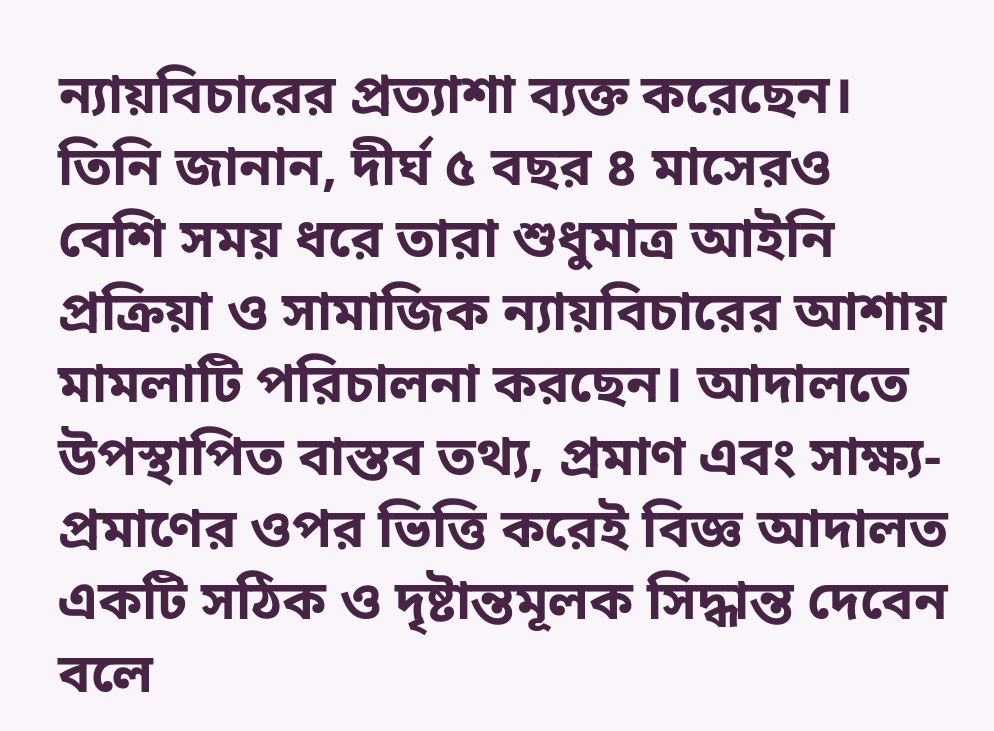ন্যায়বিচারের প্রত্যাশা ব্যক্ত করেছেন। তিনি জানান, দীর্ঘ ৫ বছর ৪ মাসেরও বেশি সময় ধরে তারা শুধুমাত্র আইনি প্রক্রিয়া ও সামাজিক ন্যায়বিচারের আশায় মামলাটি পরিচালনা করছেন। আদালতে উপস্থাপিত বাস্তব তথ্য, প্রমাণ এবং সাক্ষ্য-প্রমাণের ওপর ভিত্তি করেই বিজ্ঞ আদালত একটি সঠিক ও দৃষ্টান্তমূলক সিদ্ধান্ত দেবেন বলে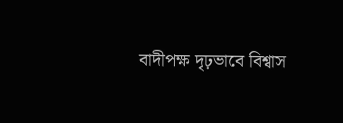বাদীপক্ষ দৃঢ়ভাবে বিশ্বাস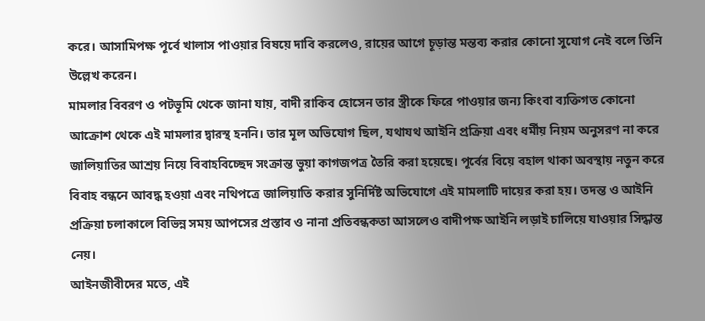করে। আসামিপক্ষ পূর্বে খালাস পাওয়ার বিষয়ে দাবি করলেও, রায়ের আগে চূড়ান্ত মন্তব্য করার কোনো সুযোগ নেই বলে তিনি উল্লেখ করেন।
মামলার বিবরণ ও পটভূমি থেকে জানা যায়, বাদী রাকিব হোসেন তার স্ত্রীকে ফিরে পাওয়ার জন্য কিংবা ব্যক্তিগত কোনো আক্রোশ থেকে এই মামলার দ্বারস্থ হননি। তার মূল অভিযোগ ছিল, যথাযথ আইনি প্রক্রিয়া এবং ধর্মীয় নিয়ম অনুসরণ না করে জালিয়াতির আশ্রয় নিয়ে বিবাহবিচ্ছেদ সংক্রান্ত ভুয়া কাগজপত্র তৈরি করা হয়েছে। পূর্বের বিয়ে বহাল থাকা অবস্থায় নতুন করে বিবাহ বন্ধনে আবদ্ধ হওয়া এবং নথিপত্রে জালিয়াতি করার সুনির্দিষ্ট অভিযোগে এই মামলাটি দায়ের করা হয়। তদন্ত ও আইনি প্রক্রিয়া চলাকালে বিভিন্ন সময় আপসের প্রস্তাব ও নানা প্রতিবন্ধকতা আসলেও বাদীপক্ষ আইনি লড়াই চালিয়ে যাওয়ার সিদ্ধান্ত নেয়।
আইনজীবীদের মতে, এই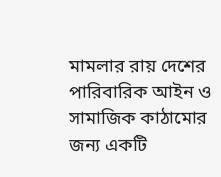মামলার রায় দেশের পারিবারিক আইন ও সামাজিক কাঠামোর জন্য একটি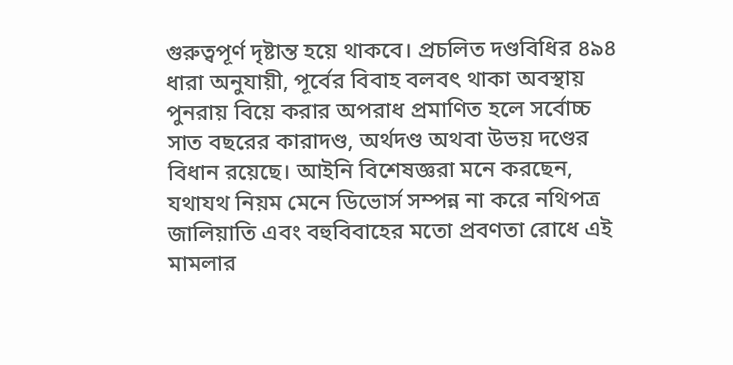গুরুত্বপূর্ণ দৃষ্টান্ত হয়ে থাকবে। প্রচলিত দণ্ডবিধির ৪৯৪ ধারা অনুযায়ী, পূর্বের বিবাহ বলবৎ থাকা অবস্থায় পুনরায় বিয়ে করার অপরাধ প্রমাণিত হলে সর্বোচ্চ সাত বছরের কারাদণ্ড, অর্থদণ্ড অথবা উভয় দণ্ডের বিধান রয়েছে। আইনি বিশেষজ্ঞরা মনে করছেন, যথাযথ নিয়ম মেনে ডিভোর্স সম্পন্ন না করে নথিপত্র জালিয়াতি এবং বহুবিবাহের মতো প্রবণতা রোধে এই মামলার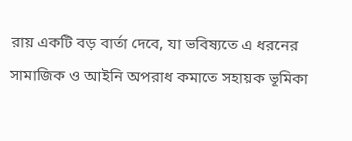রায় একটি বড় বার্তা দেবে, যা ভবিষ্যতে এ ধরনের সামাজিক ও আইনি অপরাধ কমাতে সহায়ক ভূমিকা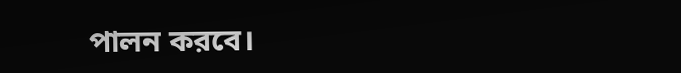পালন করবে।